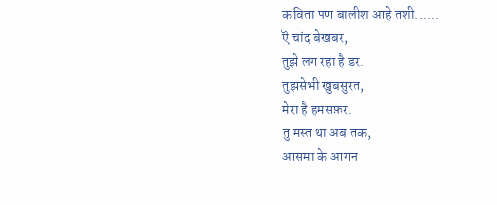कविता पण बालीश आहे तशी......
ऎ चांद बेखबर,
तुझे लग रहा है डर.
तुझसेभी खुबसुरत,
मेरा है हमसफ़र.
तु मस्त था अब तक,
आसमा के आगन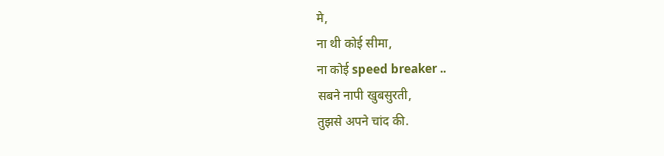मे,
ना थी कोई सीमा,
ना कोई speed breaker ..
सबने नापी खुबसुरती,
तुझसे अपने चांद की.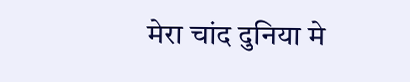मेरा चांद दुनिया मे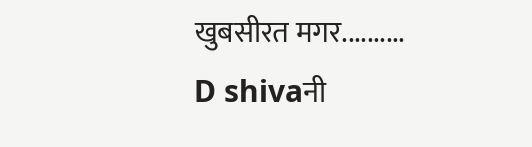खुबसीरत मगर..........
D shivaनी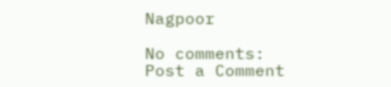Nagpoor

No comments:
Post a Comment